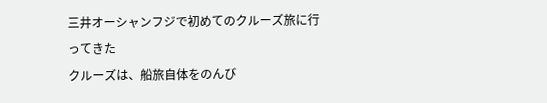三井オーシャンフジで初めてのクルーズ旅に行ってきた
クルーズは、船旅自体をのんび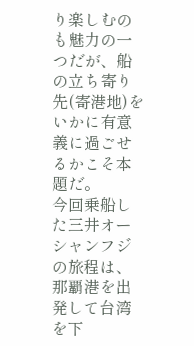り楽しむのも魅力の一つだが、船の立ち寄り先(寄港地)をいかに有意義に過ごせるかこそ本題だ。
今回乗船した三井オーシャンフジの旅程は、那覇港を出発して台湾を下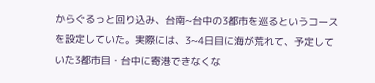からぐるっと回り込み、台南~台中の3都市を巡るというコースを設定していた。実際には、3~4日目に海が荒れて、予定していた3都市目・台中に寄港できなくな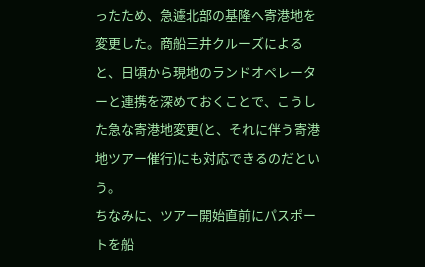ったため、急遽北部の基隆へ寄港地を変更した。商船三井クルーズによると、日頃から現地のランドオペレーターと連携を深めておくことで、こうした急な寄港地変更(と、それに伴う寄港地ツアー催行)にも対応できるのだという。
ちなみに、ツアー開始直前にパスポートを船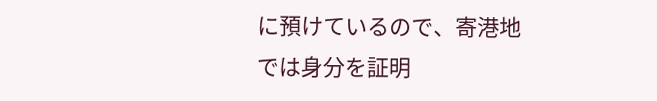に預けているので、寄港地では身分を証明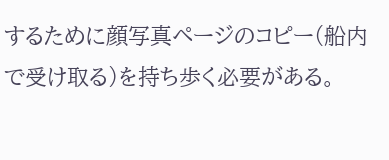するために顔写真ページのコピー(船内で受け取る)を持ち歩く必要がある。